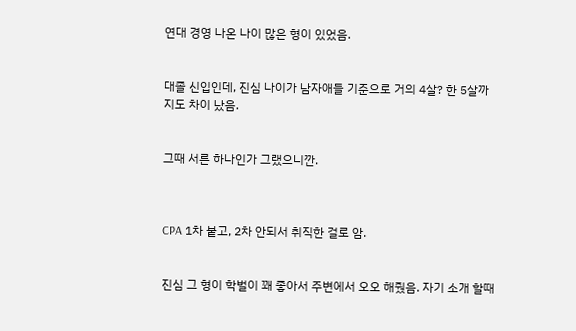연대 경영 나온 나이 많은 형이 있었음.


대졸 신입인데, 진심 나이가 남자애들 기준으로 거의 4살? 한 5살까지도 차이 났음.


그때 서른 하나인가 그랬으니깐.



CPA 1차 붙고, 2차 안되서 취직한 걸로 암.


진심 그 형이 학벌이 꽤 좋아서 주변에서 오오 해줬음. 자기 소개 할때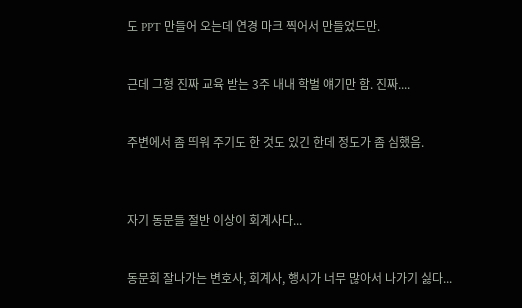도 PPT 만들어 오는데 연경 마크 찍어서 만들었드만.


근데 그형 진짜 교육 받는 3주 내내 학벌 얘기만 함. 진짜....


주변에서 좀 띄워 주기도 한 것도 있긴 한데 정도가 좀 심했음.



자기 동문들 절반 이상이 회계사다...


동문회 잘나가는 변호사, 회계사, 행시가 너무 많아서 나가기 싫다...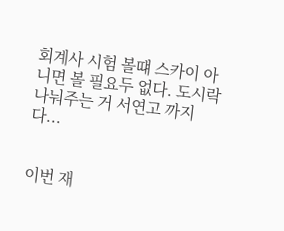회계사 시험 볼떄 스카이 아니면 볼 필요두 없다. 도시락 나눠주는 거 서연고 까지다...


이번 재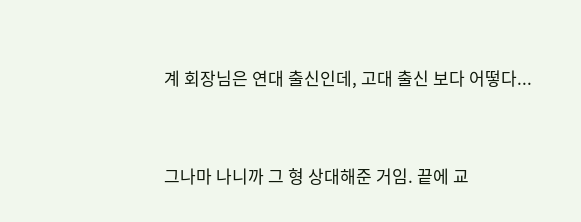계 회장님은 연대 출신인데, 고대 출신 보다 어떻다...


그나마 나니까 그 형 상대해준 거임. 끝에 교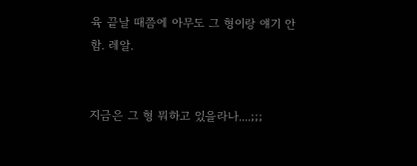육 끝날 때쯤에 아무도 그 형이랑 얘기 안함. 레알.


지금은 그 형 뭐하고 있을라나....;;;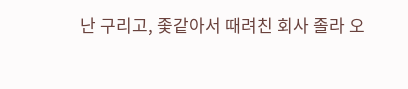난 구리고, 좇같아서 때려친 회사 졸라 오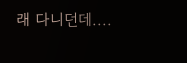래 다니던데....